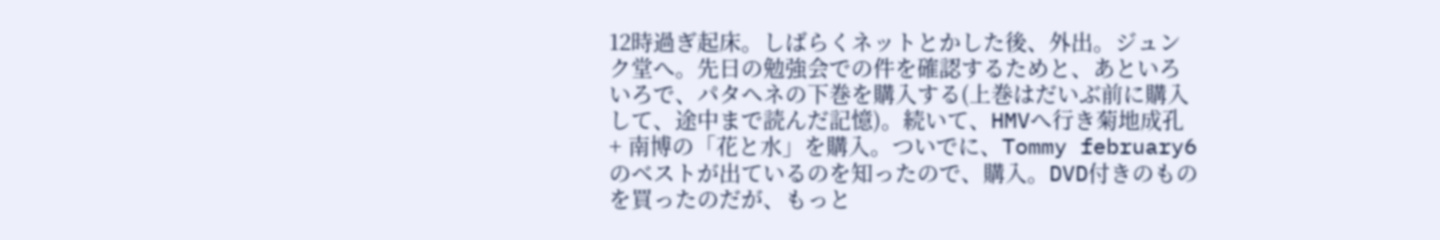12時過ぎ起床。しばらくネットとかした後、外出。ジュンク堂へ。先日の勉強会での件を確認するためと、あといろいろで、パタヘネの下巻を購入する(上巻はだいぶ前に購入して、途中まで読んだ記憶)。続いて、HMVへ行き菊地成孔 + 南博の「花と水」を購入。ついでに、Tommy february6のベストが出ているのを知ったので、購入。DVD付きのものを買ったのだが、もっと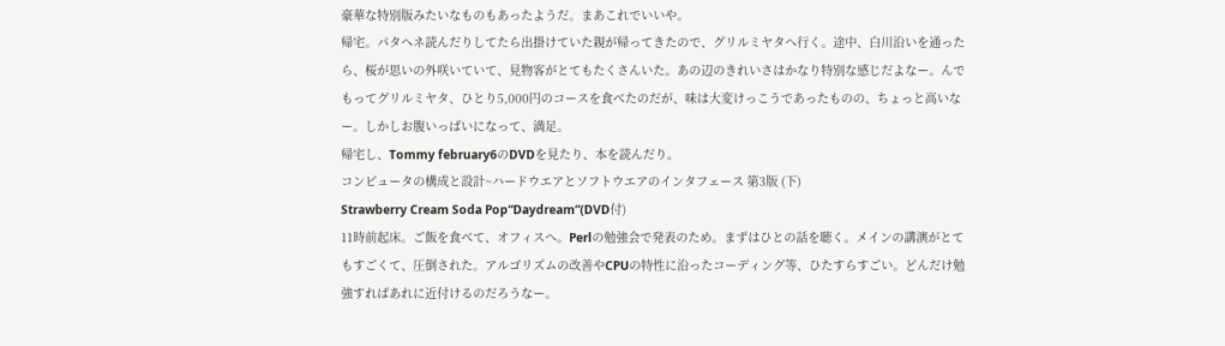豪華な特別版みたいなものもあったようだ。まあこれでいいや。
帰宅。パタヘネ読んだりしてたら出掛けていた親が帰ってきたので、グリルミヤタへ行く。途中、白川沿いを通ったら、桜が思いの外咲いていて、見物客がとてもたくさんいた。あの辺のきれいさはかなり特別な感じだよなー。んでもってグリルミヤタ、ひとり5,000円のコースを食べたのだが、味は大変けっこうであったものの、ちょっと高いなー。しかしお腹いっぱいになって、満足。
帰宅し、Tommy february6のDVDを見たり、本を読んだり。
コンピュータの構成と設計~ハードウエアとソフトウエアのインタフェース 第3版 (下)
Strawberry Cream Soda Pop“Daydream”(DVD付)
11時前起床。ご飯を食べて、オフィスへ。Perlの勉強会で発表のため。まずはひとの話を聴く。メインの講演がとてもすごくて、圧倒された。アルゴリズムの改善やCPUの特性に沿ったコーディング等、ひたすらすごい。どんだけ勉強すればあれに近付けるのだろうなー。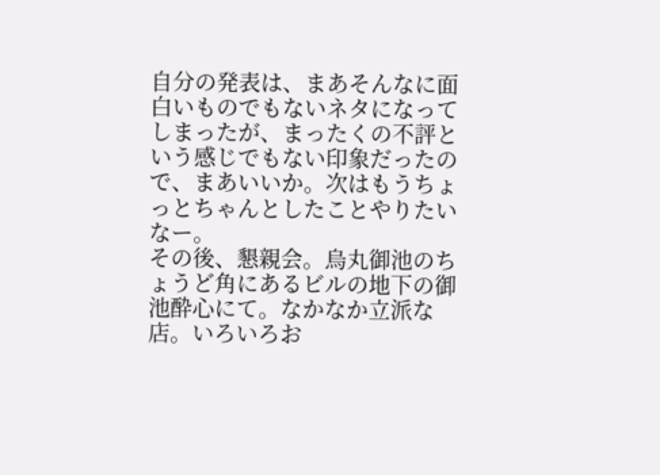自分の発表は、まあそんなに面白いものでもないネタになってしまったが、まったくの不評という感じでもない印象だったので、まあいいか。次はもうちょっとちゃんとしたことやりたいなー。
その後、懇親会。烏丸御池のちょうど角にあるビルの地下の御池酔心にて。なかなか立派な店。いろいろお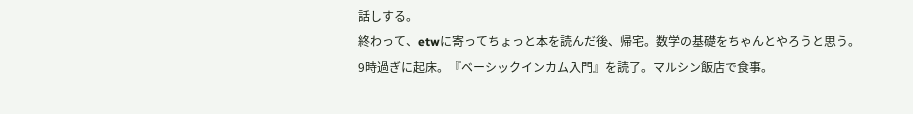話しする。
終わって、etwに寄ってちょっと本を読んだ後、帰宅。数学の基礎をちゃんとやろうと思う。
9時過ぎに起床。『ベーシックインカム入門』を読了。マルシン飯店で食事。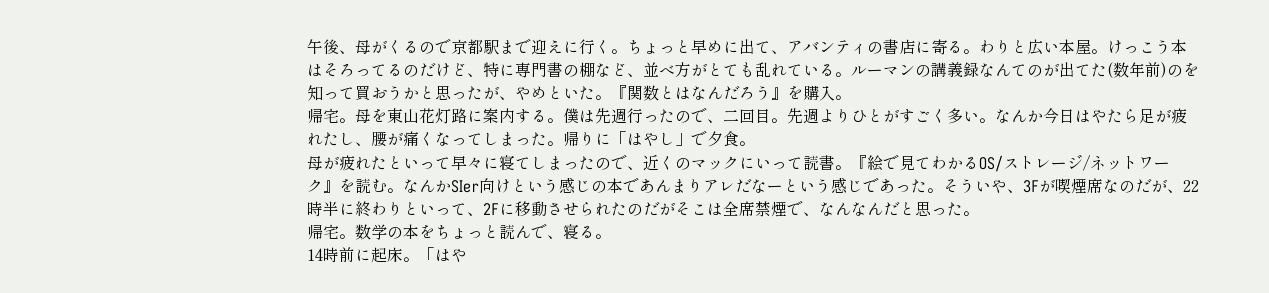午後、母がくるので京都駅まで迎えに行く。ちょっと早めに出て、アバンティの書店に寄る。わりと広い本屋。けっこう本はそろってるのだけど、特に専門書の棚など、並べ方がとても乱れている。ルーマンの講義録なんてのが出てた(数年前)のを知って買おうかと思ったが、やめといた。『関数とはなんだろう』を購入。
帰宅。母を東山花灯路に案内する。僕は先週行ったので、二回目。先週よりひとがすごく多い。なんか今日はやたら足が疲れたし、腰が痛くなってしまった。帰りに「はやし」で夕食。
母が疲れたといって早々に寝てしまったので、近くのマックにいって読書。『絵で見てわかるOS/ストレージ/ネットワーク』を読む。なんかSIer向けという感じの本であんまりアレだなーという感じであった。そういや、3Fが喫煙席なのだが、22時半に終わりといって、2Fに移動させられたのだがそこは全席禁煙で、なんなんだと思った。
帰宅。数学の本をちょっと読んで、寝る。
14時前に起床。「はや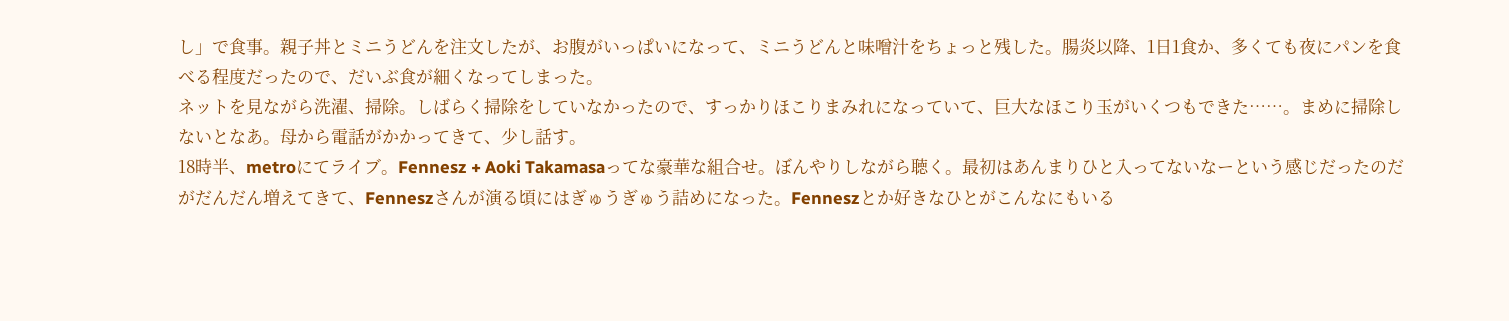し」で食事。親子丼とミニうどんを注文したが、お腹がいっぱいになって、ミニうどんと味噌汁をちょっと残した。腸炎以降、1日1食か、多くても夜にパンを食べる程度だったので、だいぶ食が細くなってしまった。
ネットを見ながら洗濯、掃除。しばらく掃除をしていなかったので、すっかりほこりまみれになっていて、巨大なほこり玉がいくつもできた……。まめに掃除しないとなあ。母から電話がかかってきて、少し話す。
18時半、metroにてライブ。Fennesz + Aoki Takamasaってな豪華な組合せ。ぼんやりしながら聴く。最初はあんまりひと入ってないなーという感じだったのだがだんだん増えてきて、Fenneszさんが演る頃にはぎゅうぎゅう詰めになった。Fenneszとか好きなひとがこんなにもいる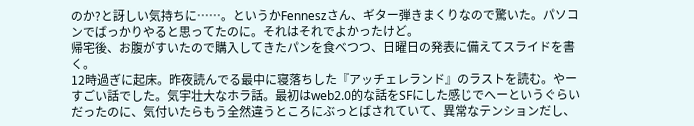のか?と訝しい気持ちに……。というかFenneszさん、ギター弾きまくりなので驚いた。パソコンでばっかりやると思ってたのに。それはそれでよかったけど。
帰宅後、お腹がすいたので購入してきたパンを食べつつ、日曜日の発表に備えてスライドを書く。
12時過ぎに起床。昨夜読んでる最中に寝落ちした『アッチェレランド』のラストを読む。やーすごい話でした。気宇壮大なホラ話。最初はweb2.0的な話をSFにした感じでへーというぐらいだったのに、気付いたらもう全然違うところにぶっとばされていて、異常なテンションだし、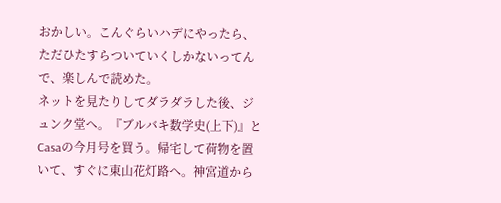おかしい。こんぐらいハデにやったら、ただひたすらついていくしかないってんで、楽しんで読めた。
ネットを見たりしてダラダラした後、ジュンク堂へ。『ブルバキ数学史(上下)』とCasaの今月号を買う。帰宅して荷物を置いて、すぐに東山花灯路へ。神宮道から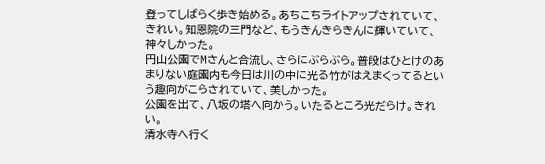登ってしばらく歩き始める。あちこちライトアップされていて、きれい。知恩院の三門など、もうきんきらきんに輝いていて、神々しかった。
円山公園でMさんと合流し、さらにぶらぶら。普段はひとけのあまりない庭園内も今日は川の中に光る竹がはえまくってるという趣向がこらされていて、美しかった。
公園を出て、八坂の塔へ向かう。いたるところ光だらけ。きれい。
清水寺へ行く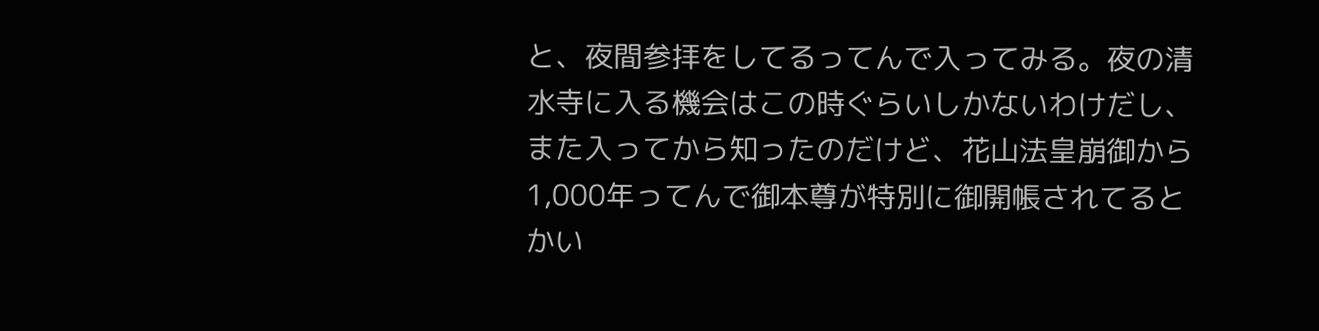と、夜間参拝をしてるってんで入ってみる。夜の清水寺に入る機会はこの時ぐらいしかないわけだし、また入ってから知ったのだけど、花山法皇崩御から1,000年ってんで御本尊が特別に御開帳されてるとかい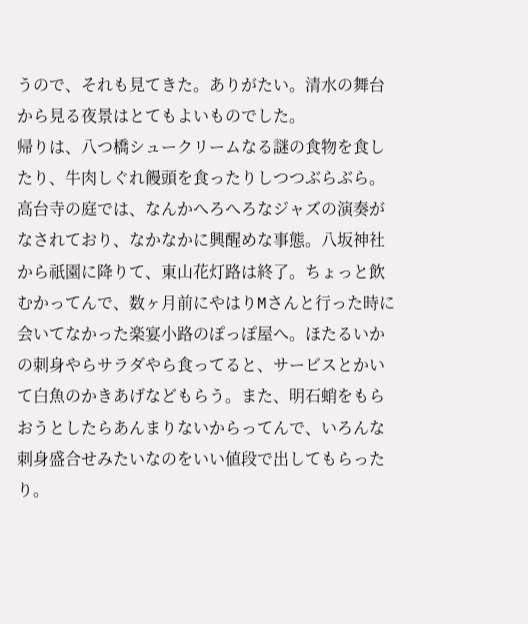うので、それも見てきた。ありがたい。清水の舞台から見る夜景はとてもよいものでした。
帰りは、八つ橋シュークリームなる謎の食物を食したり、牛肉しぐれ饅頭を食ったりしつつぶらぶら。高台寺の庭では、なんかへろへろなジャズの演奏がなされており、なかなかに興醒めな事態。八坂神社から祇園に降りて、東山花灯路は終了。ちょっと飲むかってんで、数ヶ月前にやはりMさんと行った時に会いてなかった楽宴小路のぽっぽ屋へ。ほたるいかの刺身やらサラダやら食ってると、サービスとかいて白魚のかきあげなどもらう。また、明石蛸をもらおうとしたらあんまりないからってんで、いろんな刺身盛合せみたいなのをいい値段で出してもらったり。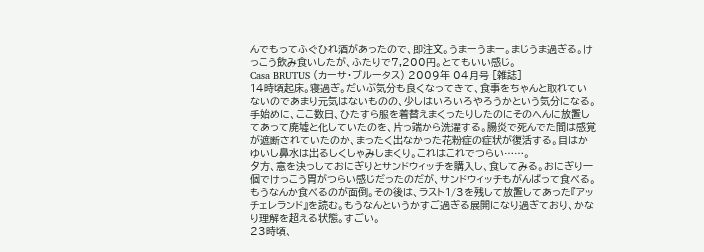んでもってふぐひれ酒があったので、即注文。うまーうまー。まじうま過ぎる。けっこう飲み食いしたが、ふたりで7,200円。とてもいい感じ。
Casa BRUTUS (カーサ・ブルータス) 2009年 04月号 [雑誌]
14時頃起床。寝過ぎ。だいぶ気分も良くなってきて、食事をちゃんと取れていないのであまり元気はないものの、少しはいろいろやろうかという気分になる。手始めに、ここ数日、ひたすら服を着替えまくったりしたのにそのへんに放置してあって廃墟と化していたのを、片っ端から洗濯する。腸炎で死んでた間は感覚が遮断されていたのか、まったく出なかった花粉症の症状が復活する。目はかゆいし鼻水は出るしくしゃみしまくり。これはこれでつらい……。
夕方、意を決っしておにぎりとサンドウィッチを購入し、食してみる。おにぎり一個でけっこう胃がつらい感じだったのだが、サンドウィッチもがんばって食べる。もうなんか食べるのが面倒。その後は、ラスト1/3を残して放置してあった『アッチェレランド』を読む。もうなんというかすご過ぎる展開になり過ぎており、かなり理解を超える状態。すごい。
23時頃、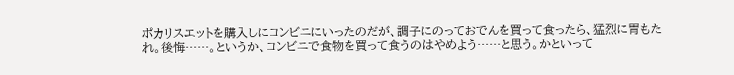ポカリスエットを購入しにコンビニにいったのだが、調子にのっておでんを買って食ったら、猛烈に胃もたれ。後悔……。というか、コンビニで食物を買って食うのはやめよう……と思う。かといって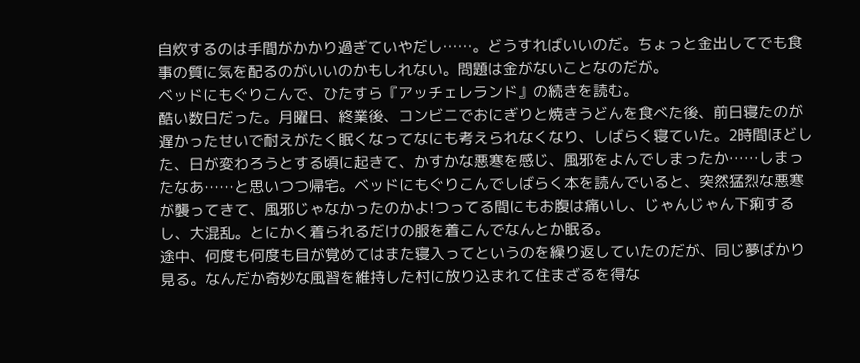自炊するのは手間がかかり過ぎていやだし……。どうすればいいのだ。ちょっと金出してでも食事の質に気を配るのがいいのかもしれない。問題は金がないことなのだが。
ベッドにもぐりこんで、ひたすら『アッチェレランド』の続きを読む。
酷い数日だった。月曜日、終業後、コンビニでおにぎりと焼きうどんを食べた後、前日寝たのが遅かったせいで耐えがたく眠くなってなにも考えられなくなり、しばらく寝ていた。2時間ほどした、日が変わろうとする頃に起きて、かすかな悪寒を感じ、風邪をよんでしまったか……しまったなあ……と思いつつ帰宅。ベッドにもぐりこんでしばらく本を読んでいると、突然猛烈な悪寒が襲ってきて、風邪じゃなかったのかよ!つってる間にもお腹は痛いし、じゃんじゃん下痢するし、大混乱。とにかく着られるだけの服を着こんでなんとか眠る。
途中、何度も何度も目が覚めてはまた寝入ってというのを繰り返していたのだが、同じ夢ばかり見る。なんだか奇妙な風習を維持した村に放り込まれて住まざるを得な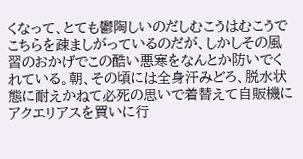くなって、とても鬱陶しいのだしむこうはむこうでこちらを疎ましがっているのだが、しかしその風習のおかげでこの酷い悪寒をなんとか防いでくれている。朝、その頃には全身汗みどろ、脱水状態に耐えかねて必死の思いで着替えて自販機にアクエリアスを買いに行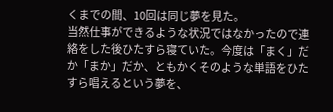くまでの間、10回は同じ夢を見た。
当然仕事ができるような状況ではなかったので連絡をした後ひたすら寝ていた。今度は「まく」だか「まか」だか、ともかくそのような単語をひたすら唱えるという夢を、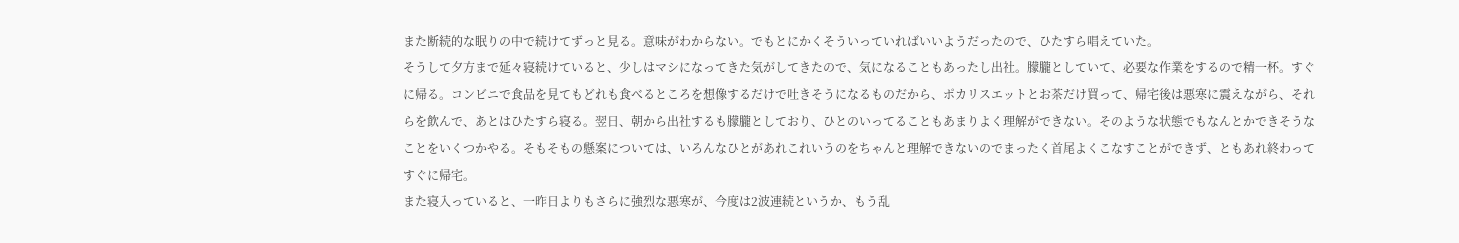また断続的な眠りの中で続けてずっと見る。意味がわからない。でもとにかくそういっていればいいようだったので、ひたすら唱えていた。
そうして夕方まで延々寝続けていると、少しはマシになってきた気がしてきたので、気になることもあったし出社。朦朧としていて、必要な作業をするので精一杯。すぐに帰る。コンビニで食品を見てもどれも食べるところを想像するだけで吐きそうになるものだから、ポカリスエットとお茶だけ買って、帰宅後は悪寒に震えながら、それらを飲んで、あとはひたすら寝る。翌日、朝から出社するも朦朧としており、ひとのいってることもあまりよく理解ができない。そのような状態でもなんとかできそうなことをいくつかやる。そもそもの懸案については、いろんなひとがあれこれいうのをちゃんと理解できないのでまったく首尾よくこなすことができず、ともあれ終わってすぐに帰宅。
また寝入っていると、一昨日よりもさらに強烈な悪寒が、今度は2波連続というか、もう乱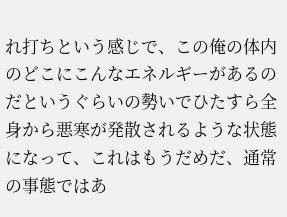れ打ちという感じで、この俺の体内のどこにこんなエネルギーがあるのだというぐらいの勢いでひたすら全身から悪寒が発散されるような状態になって、これはもうだめだ、通常の事態ではあ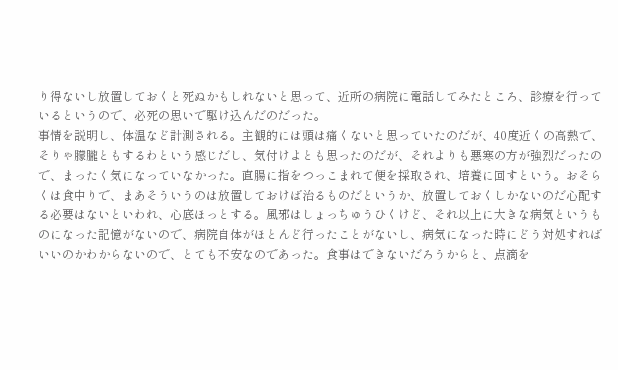り得ないし放置しておくと死ぬかもしれないと思って、近所の病院に電話してみたところ、診療を行っているというので、必死の思いで駆け込んだのだった。
事情を説明し、体温など計測される。主観的には頭は痛くないと思っていたのだが、40度近くの高熱で、そりゃ朦朧ともするわという感じだし、気付けよとも思ったのだが、それよりも悪寒の方が強烈だったので、まったく気になっていなかった。直腸に指をつっこまれて便を採取され、培養に回すという。おそらくは食中りで、まあそういうのは放置しておけば治るものだというか、放置しておくしかないのだ心配する必要はないといわれ、心底ほっとする。風邪はしょっちゅうひくけど、それ以上に大きな病気というものになった記憶がないので、病院自体がほとんど行ったことがないし、病気になった時にどう対処すればいいのかわからないので、とても不安なのであった。食事はできないだろうからと、点滴を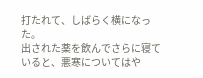打たれて、しばらく横になった。
出された薬を飲んでさらに寝ていると、悪寒についてはや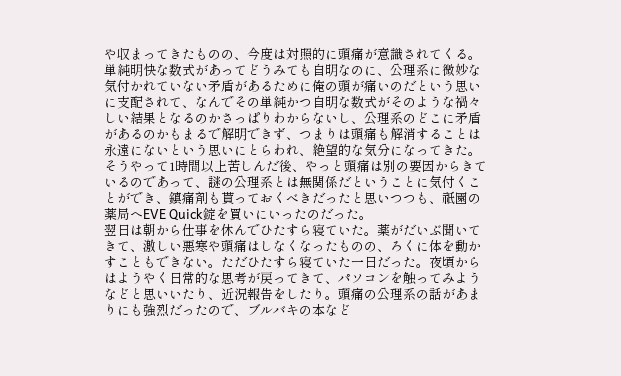や収まってきたものの、今度は対照的に頭痛が意識されてくる。単純明快な数式があってどうみても自明なのに、公理系に微妙な気付かれていない矛盾があるために俺の頭が痛いのだという思いに支配されて、なんでその単純かつ自明な数式がそのような禍々しい結果となるのかさっぱりわからないし、公理系のどこに矛盾があるのかもまるで解明できず、つまりは頭痛も解消することは永遠にないという思いにとらわれ、絶望的な気分になってきた。そうやって1時間以上苦しんだ後、やっと頭痛は別の要因からきているのであって、謎の公理系とは無関係だということに気付くことができ、鎮痛剤も貰っておくべきだったと思いつつも、祇園の薬局へEVE Quick錠を買いにいったのだった。
翌日は朝から仕事を休んでひたすら寝ていた。薬がだいぶ聞いてきて、激しい悪寒や頭痛はしなくなったものの、ろくに体を動かすこともできない。ただひたすら寝ていた一日だった。夜頃からはようやく日常的な思考が戻ってきて、パソコンを触ってみようなどと思いいたり、近況報告をしたり。頭痛の公理系の話があまりにも強烈だったので、ブルバキの本など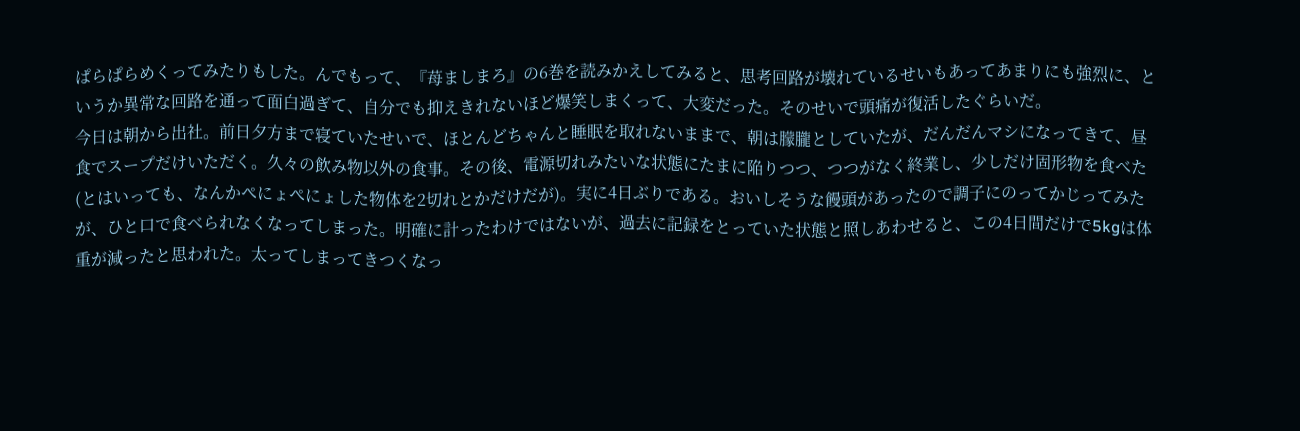ぱらぱらめくってみたりもした。んでもって、『苺ましまろ』の6巻を読みかえしてみると、思考回路が壊れているせいもあってあまりにも強烈に、というか異常な回路を通って面白過ぎて、自分でも抑えきれないほど爆笑しまくって、大変だった。そのせいで頭痛が復活したぐらいだ。
今日は朝から出社。前日夕方まで寝ていたせいで、ほとんどちゃんと睡眠を取れないままで、朝は朦朧としていたが、だんだんマシになってきて、昼食でスープだけいただく。久々の飲み物以外の食事。その後、電源切れみたいな状態にたまに陥りつつ、つつがなく終業し、少しだけ固形物を食べた(とはいっても、なんかぺにょぺにょした物体を2切れとかだけだが)。実に4日ぶりである。おいしそうな饅頭があったので調子にのってかじってみたが、ひと口で食べられなくなってしまった。明確に計ったわけではないが、過去に記録をとっていた状態と照しあわせると、この4日間だけで5kgは体重が減ったと思われた。太ってしまってきつくなっ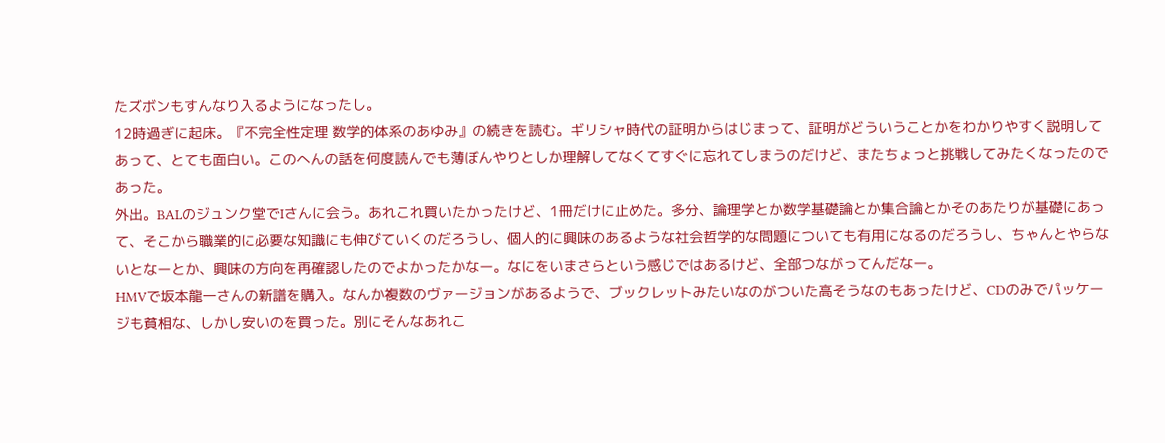たズボンもすんなり入るようになったし。
12時過ぎに起床。『不完全性定理 数学的体系のあゆみ』の続きを読む。ギリシャ時代の証明からはじまって、証明がどういうことかをわかりやすく説明してあって、とても面白い。このへんの話を何度読んでも薄ぼんやりとしか理解してなくてすぐに忘れてしまうのだけど、またちょっと挑戦してみたくなったのであった。
外出。BALのジュンク堂でIさんに会う。あれこれ買いたかったけど、1冊だけに止めた。多分、論理学とか数学基礎論とか集合論とかそのあたりが基礎にあって、そこから職業的に必要な知識にも伸びていくのだろうし、個人的に興味のあるような社会哲学的な問題についても有用になるのだろうし、ちゃんとやらないとなーとか、興味の方向を再確認したのでよかったかなー。なにをいまさらという感じではあるけど、全部つながってんだなー。
HMVで坂本龍一さんの新譜を購入。なんか複数のヴァージョンがあるようで、ブックレットみたいなのがついた高そうなのもあったけど、CDのみでパッケージも貧相な、しかし安いのを買った。別にそんなあれこ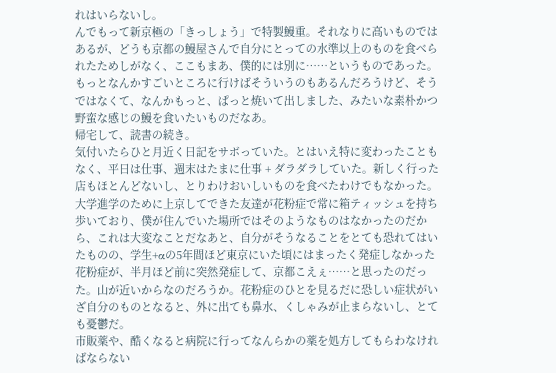れはいらないし。
んでもって新京極の「きっしょう」で特製鰻重。それなりに高いものではあるが、どうも京都の鰻屋さんで自分にとっての水準以上のものを食べられたためしがなく、ここもまあ、僕的には別に……というものであった。もっとなんかすごいところに行けばそういうのもあるんだろうけど、そうではなくて、なんかもっと、ぱっと焼いて出しました、みたいな素朴かつ野蛮な感じの鰻を食いたいものだなあ。
帰宅して、読書の続き。
気付いたらひと月近く日記をサボっていた。とはいえ特に変わったこともなく、平日は仕事、週末はたまに仕事 + ダラダラしていた。新しく行った店もほとんどないし、とりわけおいしいものを食べたわけでもなかった。
大学進学のために上京してできた友達が花粉症で常に箱ティッシュを持ち歩いており、僕が住んでいた場所ではそのようなものはなかったのだから、これは大変なことだなあと、自分がそうなることをとても恐れてはいたものの、学生+αの5年間ほど東京にいた頃にはまったく発症しなかった花粉症が、半月ほど前に突然発症して、京都こえぇ……と思ったのだった。山が近いからなのだろうか。花粉症のひとを見るだに恐しい症状がいざ自分のものとなると、外に出ても鼻水、くしゃみが止まらないし、とても憂鬱だ。
市販薬や、酷くなると病院に行ってなんらかの薬を処方してもらわなければならない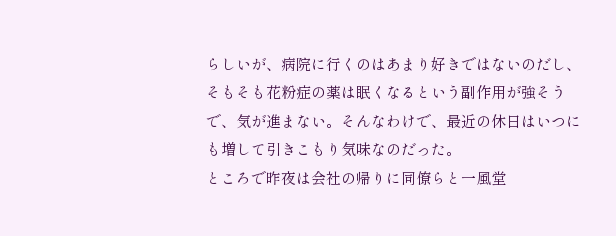らしいが、病院に行くのはあまり好きではないのだし、そもそも花粉症の薬は眠くなるという副作用が強そうで、気が進まない。そんなわけで、最近の休日はいつにも増して引きこもり気味なのだった。
ところで昨夜は会社の帰りに同僚らと一風堂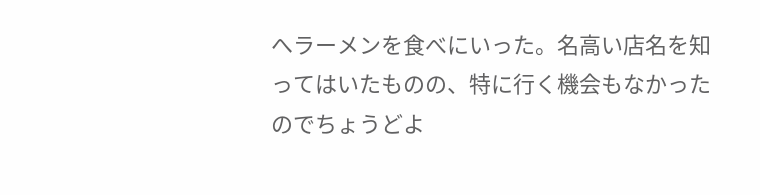へラーメンを食べにいった。名高い店名を知ってはいたものの、特に行く機会もなかったのでちょうどよ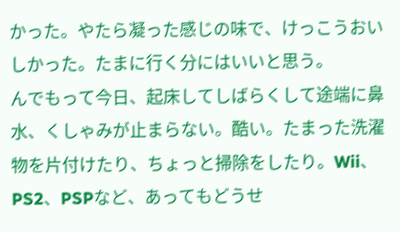かった。やたら凝った感じの味で、けっこうおいしかった。たまに行く分にはいいと思う。
んでもって今日、起床してしばらくして途端に鼻水、くしゃみが止まらない。酷い。たまった洗濯物を片付けたり、ちょっと掃除をしたり。Wii、PS2、PSPなど、あってもどうせ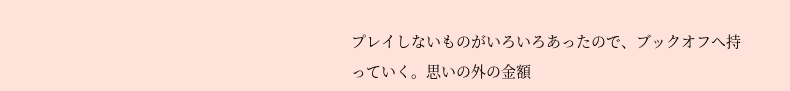プレイしないものがいろいろあったので、ブックオフへ持っていく。思いの外の金額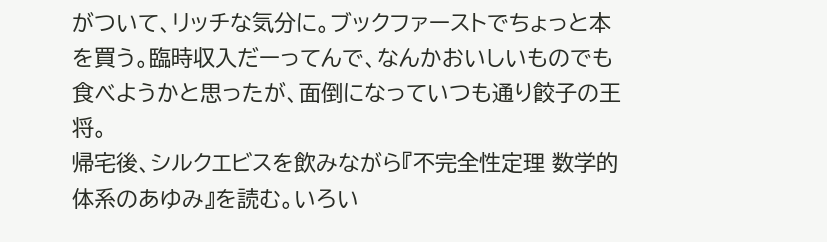がついて、リッチな気分に。ブックファーストでちょっと本を買う。臨時収入だーってんで、なんかおいしいものでも食べようかと思ったが、面倒になっていつも通り餃子の王将。
帰宅後、シルクエビスを飲みながら『不完全性定理 数学的体系のあゆみ』を読む。いろい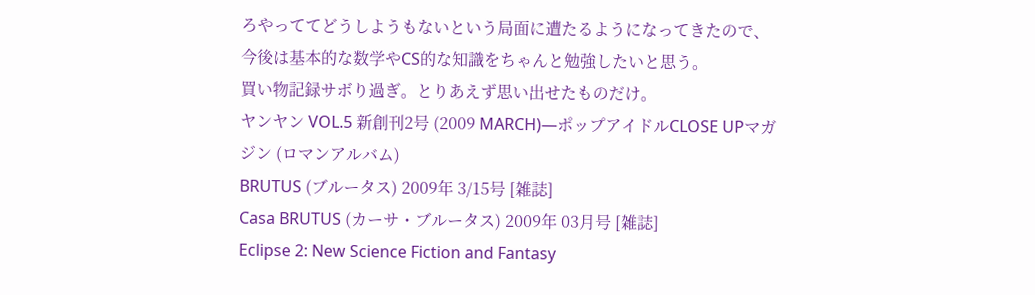ろやっててどうしようもないという局面に遭たるようになってきたので、今後は基本的な数学やCS的な知識をちゃんと勉強したいと思う。
買い物記録サボり過ぎ。とりあえず思い出せたものだけ。
ヤンヤン VOL.5 新創刊2号 (2009 MARCH)―ポップアイドルCLOSE UPマガジン (ロマンアルバム)
BRUTUS (ブルータス) 2009年 3/15号 [雑誌]
Casa BRUTUS (カーサ・ブルータス) 2009年 03月号 [雑誌]
Eclipse 2: New Science Fiction and Fantasy